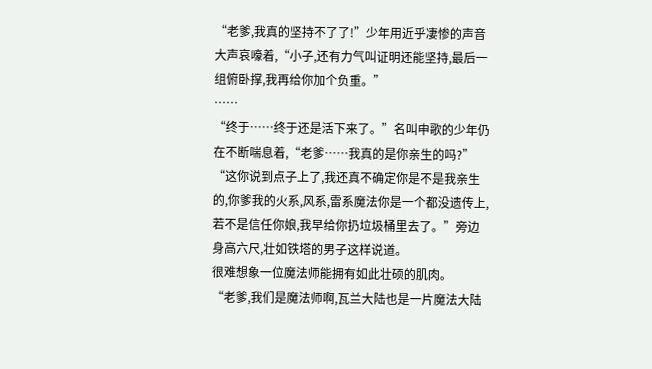“老爹,我真的坚持不了了!”少年用近乎凄惨的声音大声哀嚎着,“小子,还有力气叫证明还能坚持,最后一组俯卧撑,我再给你加个负重。”
……
“终于……终于还是活下来了。”名叫申歌的少年仍在不断喘息着,“老爹……我真的是你亲生的吗?”
“这你说到点子上了,我还真不确定你是不是我亲生的,你爹我的火系,风系,雷系魔法你是一个都没遗传上,若不是信任你娘,我早给你扔垃圾桶里去了。”旁边身高六尺,壮如铁塔的男子这样说道。
很难想象一位魔法师能拥有如此壮硕的肌肉。
“老爹,我们是魔法师啊,瓦兰大陆也是一片魔法大陆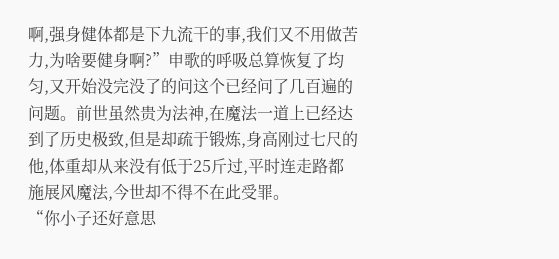啊,强身健体都是下九流干的事,我们又不用做苦力,为啥要健身啊?”申歌的呼吸总算恢复了均匀,又开始没完没了的问这个已经问了几百遍的问题。前世虽然贵为法神,在魔法一道上已经达到了历史极致,但是却疏于锻炼,身高刚过七尺的他,体重却从来没有低于25斤过,平时连走路都施展风魔法,今世却不得不在此受罪。
“你小子还好意思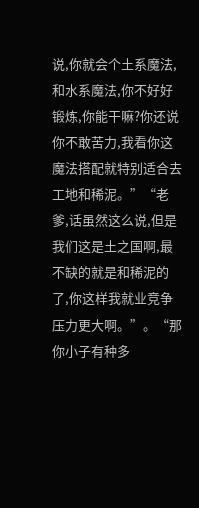说,你就会个土系魔法,和水系魔法,你不好好锻炼,你能干嘛?你还说你不敢苦力,我看你这魔法搭配就特别适合去工地和稀泥。”“老爹,话虽然这么说,但是我们这是土之国啊,最不缺的就是和稀泥的了,你这样我就业竞争压力更大啊。”。“那你小子有种多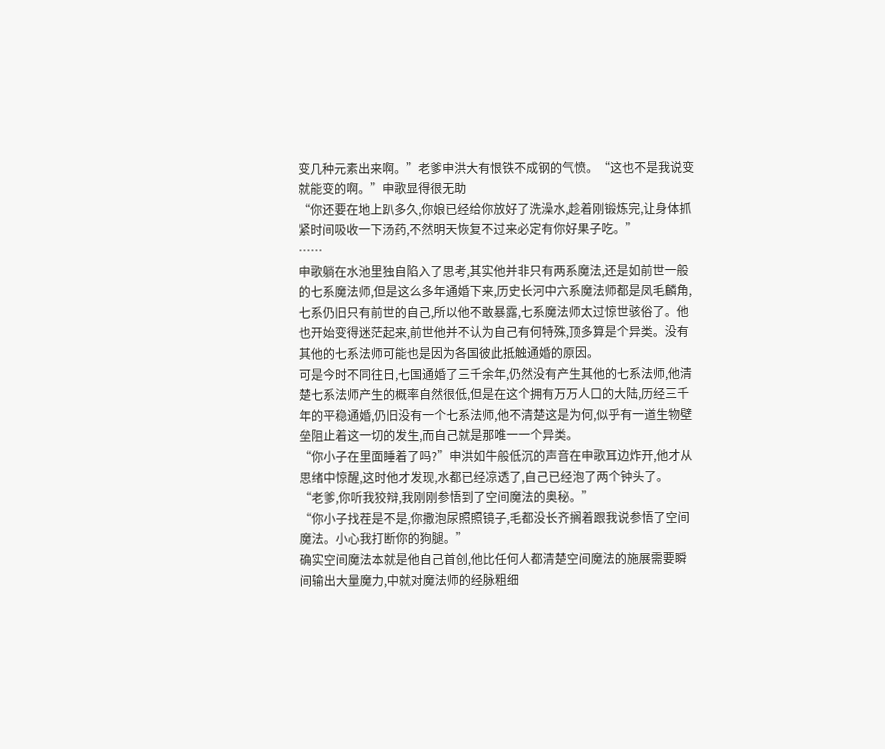变几种元素出来啊。”老爹申洪大有恨铁不成钢的气愤。“这也不是我说变就能变的啊。”申歌显得很无助
“你还要在地上趴多久,你娘已经给你放好了洗澡水,趁着刚锻炼完,让身体抓紧时间吸收一下汤药,不然明天恢复不过来必定有你好果子吃。”
……
申歌躺在水池里独自陷入了思考,其实他并非只有两系魔法,还是如前世一般的七系魔法师,但是这么多年通婚下来,历史长河中六系魔法师都是凤毛麟角,七系仍旧只有前世的自己,所以他不敢暴露,七系魔法师太过惊世骇俗了。他也开始变得迷茫起来,前世他并不认为自己有何特殊,顶多算是个异类。没有其他的七系法师可能也是因为各国彼此抵触通婚的原因。
可是今时不同往日,七国通婚了三千余年,仍然没有产生其他的七系法师,他清楚七系法师产生的概率自然很低,但是在这个拥有万万人口的大陆,历经三千年的平稳通婚,仍旧没有一个七系法师,他不清楚这是为何,似乎有一道生物壁垒阻止着这一切的发生,而自己就是那唯一一个异类。
“你小子在里面睡着了吗?”申洪如牛般低沉的声音在申歌耳边炸开,他才从思绪中惊醒,这时他才发现,水都已经凉透了,自己已经泡了两个钟头了。
“老爹,你听我狡辩,我刚刚参悟到了空间魔法的奥秘。”
“你小子找茬是不是,你撒泡尿照照镜子,毛都没长齐搁着跟我说参悟了空间魔法。小心我打断你的狗腿。”
确实空间魔法本就是他自己首创,他比任何人都清楚空间魔法的施展需要瞬间输出大量魔力,中就对魔法师的经脉粗细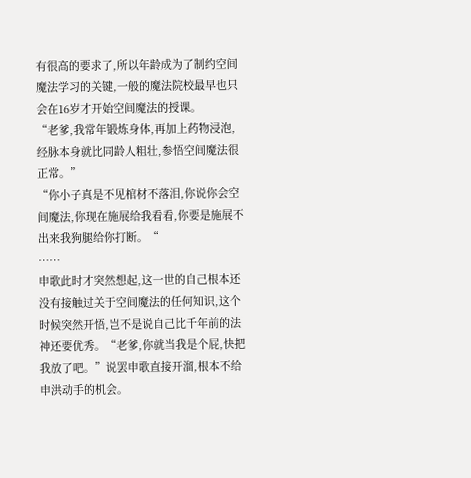有很高的要求了,所以年龄成为了制约空间魔法学习的关键,一般的魔法院校最早也只会在16岁才开始空间魔法的授课。
“老爹,我常年锻炼身体,再加上药物浸泡,经脉本身就比同龄人粗壮,参悟空间魔法很正常。”
“你小子真是不见棺材不落泪,你说你会空间魔法,你现在施展给我看看,你要是施展不出来我狗腿给你打断。“
……
申歌此时才突然想起,这一世的自己根本还没有接触过关于空间魔法的任何知识,这个时候突然开悟,岂不是说自己比千年前的法神还要优秀。“老爹,你就当我是个屁,快把我放了吧。”说罢申歌直接开溜,根本不给申洪动手的机会。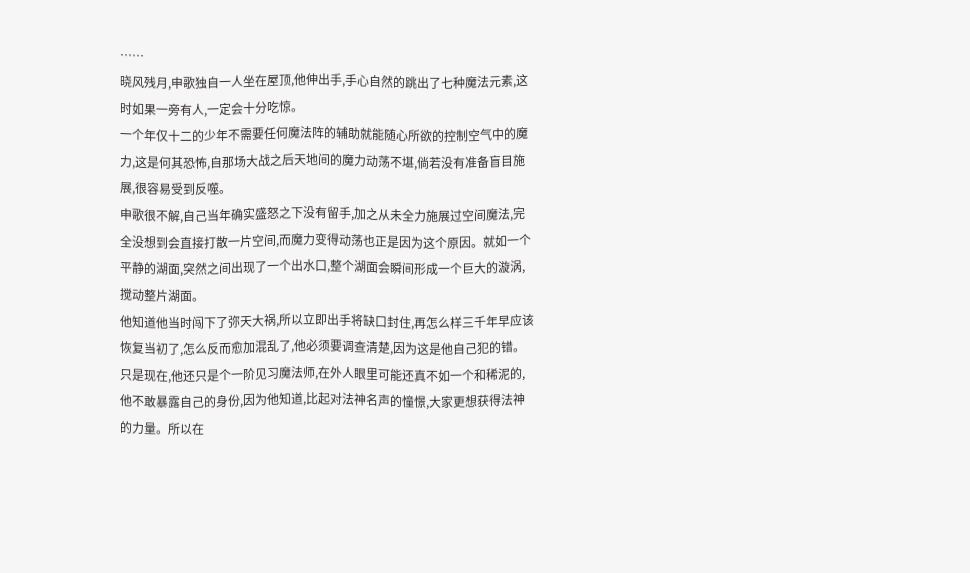……
晓风残月,申歌独自一人坐在屋顶,他伸出手,手心自然的跳出了七种魔法元素,这时如果一旁有人,一定会十分吃惊。
一个年仅十二的少年不需要任何魔法阵的辅助就能随心所欲的控制空气中的魔力,这是何其恐怖,自那场大战之后天地间的魔力动荡不堪,倘若没有准备盲目施展,很容易受到反噬。
申歌很不解,自己当年确实盛怒之下没有留手,加之从未全力施展过空间魔法,完全没想到会直接打散一片空间,而魔力变得动荡也正是因为这个原因。就如一个平静的湖面,突然之间出现了一个出水口,整个湖面会瞬间形成一个巨大的漩涡,搅动整片湖面。
他知道他当时闯下了弥天大祸,所以立即出手将缺口封住,再怎么样三千年早应该恢复当初了,怎么反而愈加混乱了,他必须要调查清楚,因为这是他自己犯的错。
只是现在,他还只是个一阶见习魔法师,在外人眼里可能还真不如一个和稀泥的,他不敢暴露自己的身份,因为他知道,比起对法神名声的憧憬,大家更想获得法神的力量。所以在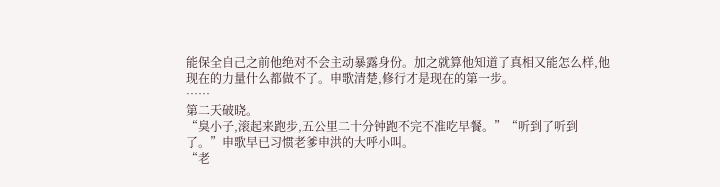能保全自己之前他绝对不会主动暴露身份。加之就算他知道了真相又能怎么样,他现在的力量什么都做不了。申歌清楚,修行才是现在的第一步。
……
第二天破晓。
“臭小子,滚起来跑步,五公里二十分钟跑不完不准吃早餐。”“听到了听到了。”申歌早已习惯老爹申洪的大呼小叫。
“老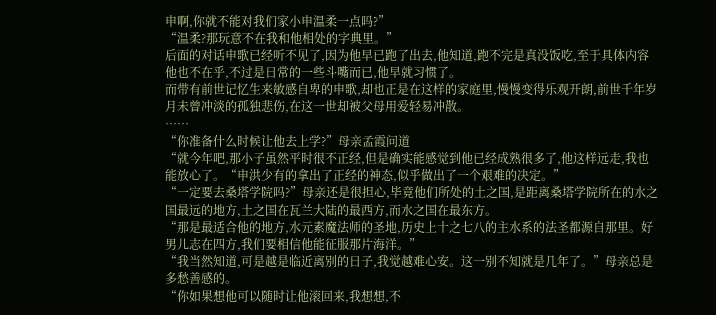申啊,你就不能对我们家小申温柔一点吗?”
“温柔?那玩意不在我和他相处的字典里。”
后面的对话申歌已经听不见了,因为他早已跑了出去,他知道,跑不完是真没饭吃,至于具体内容他也不在乎,不过是日常的一些斗嘴而已,他早就习惯了。
而带有前世记忆生来敏感自卑的申歌,却也正是在这样的家庭里,慢慢变得乐观开朗,前世千年岁月未曾冲淡的孤独悲伤,在这一世却被父母用爱轻易冲散。
……
“你准备什么时候让他去上学?”母亲孟霞问道
“就今年吧,那小子虽然平时很不正经,但是确实能感觉到他已经成熟很多了,他这样远走,我也能放心了。“申洪少有的拿出了正经的神态,似乎做出了一个艰难的决定。”
“一定要去桑塔学院吗?”母亲还是很担心,毕竟他们所处的土之国,是距离桑塔学院所在的水之国最远的地方,土之国在瓦兰大陆的最西方,而水之国在最东方。
“那是最适合他的地方,水元素魔法师的圣地,历史上十之七八的主水系的法圣都源自那里。好男儿志在四方,我们要相信他能征服那片海洋。”
“我当然知道,可是越是临近离别的日子,我觉越难心安。这一别不知就是几年了。”母亲总是多愁善感的。
“你如果想他可以随时让他滚回来,我想想,不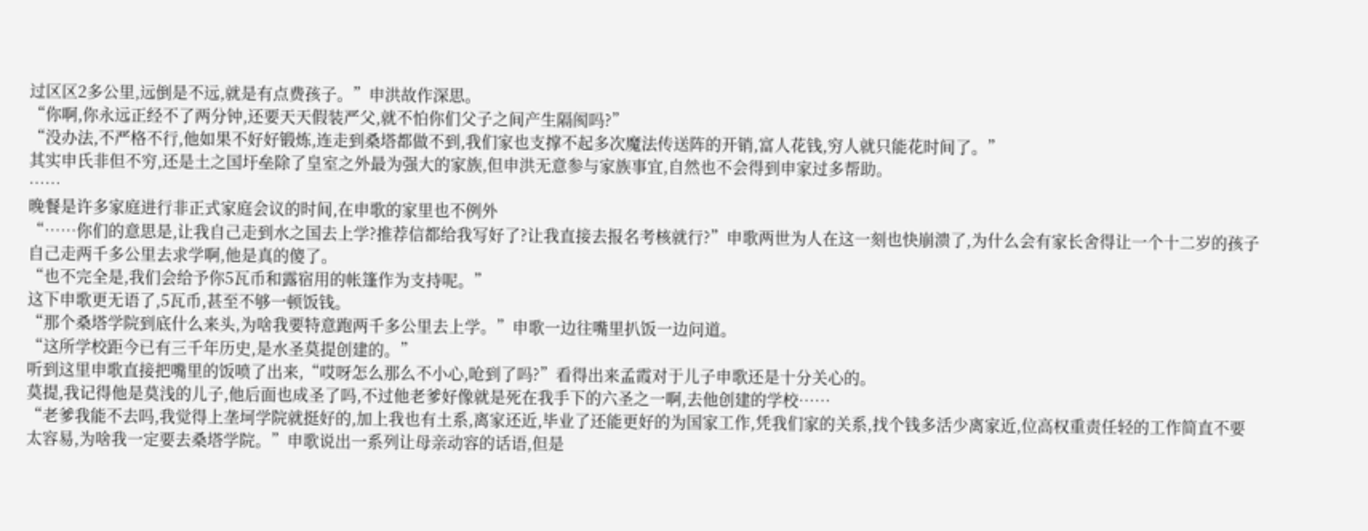过区区2多公里,远倒是不远,就是有点费孩子。”申洪故作深思。
“你啊,你永远正经不了两分钟,还要天天假装严父,就不怕你们父子之间产生隔阂吗?”
“没办法,不严格不行,他如果不好好锻炼,连走到桑塔都做不到,我们家也支撑不起多次魔法传送阵的开销,富人花钱,穷人就只能花时间了。”
其实申氏非但不穷,还是土之国圩垒除了皇室之外最为强大的家族,但申洪无意参与家族事宜,自然也不会得到申家过多帮助。
……
晚餐是许多家庭进行非正式家庭会议的时间,在申歌的家里也不例外
“……你们的意思是,让我自己走到水之国去上学?推荐信都给我写好了?让我直接去报名考核就行?”申歌两世为人在这一刻也快崩溃了,为什么会有家长舍得让一个十二岁的孩子自己走两千多公里去求学啊,他是真的傻了。
“也不完全是,我们会给予你5瓦币和露宿用的帐篷作为支持呢。”
这下申歌更无语了,5瓦币,甚至不够一顿饭钱。
“那个桑塔学院到底什么来头,为啥我要特意跑两千多公里去上学。”申歌一边往嘴里扒饭一边问道。
“这所学校距今已有三千年历史,是水圣莫提创建的。”
听到这里申歌直接把嘴里的饭喷了出来,“哎呀怎么那么不小心,呛到了吗?”看得出来孟霞对于儿子申歌还是十分关心的。
莫提,我记得他是莫浅的儿子,他后面也成圣了吗,不过他老爹好像就是死在我手下的六圣之一啊,去他创建的学校……
“老爹我能不去吗,我觉得上垄坷学院就挺好的,加上我也有土系,离家还近,毕业了还能更好的为国家工作,凭我们家的关系,找个钱多活少离家近,位高权重责任轻的工作简直不要太容易,为啥我一定要去桑塔学院。”申歌说出一系列让母亲动容的话语,但是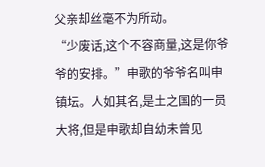父亲却丝毫不为所动。
“少废话,这个不容商量,这是你爷爷的安排。”申歌的爷爷名叫申镇坛。人如其名,是土之国的一员大将,但是申歌却自幼未曾见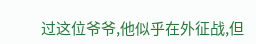过这位爷爷,他似乎在外征战,但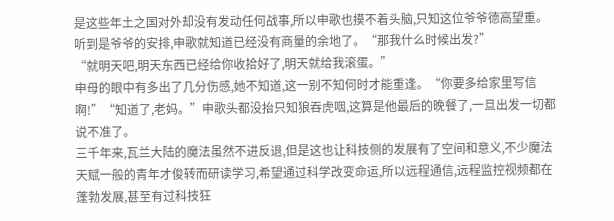是这些年土之国对外却没有发动任何战事,所以申歌也摸不着头脑,只知这位爷爷德高望重。
听到是爷爷的安排,申歌就知道已经没有商量的余地了。“那我什么时候出发?”
“就明天吧,明天东西已经给你收拾好了,明天就给我滚蛋。”
申母的眼中有多出了几分伤感,她不知道,这一别不知何时才能重逢。“你要多给家里写信啊!”“知道了,老妈。”申歌头都没抬只知狼吞虎咽,这算是他最后的晚餐了,一旦出发一切都说不准了。
三千年来,瓦兰大陆的魔法虽然不进反退,但是这也让科技侧的发展有了空间和意义,不少魔法天赋一般的青年才俊转而研读学习,希望通过科学改变命运,所以远程通信,远程监控视频都在蓬勃发展,甚至有过科技狂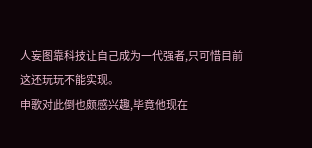人妄图靠科技让自己成为一代强者,只可惜目前这还玩玩不能实现。
申歌对此倒也颇感兴趣,毕竟他现在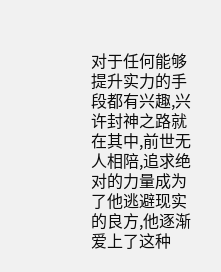对于任何能够提升实力的手段都有兴趣,兴许封神之路就在其中,前世无人相陪,追求绝对的力量成为了他逃避现实的良方,他逐渐爱上了这种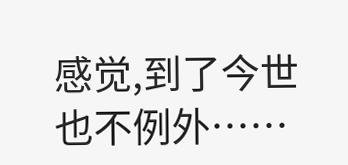感觉,到了今世也不例外……